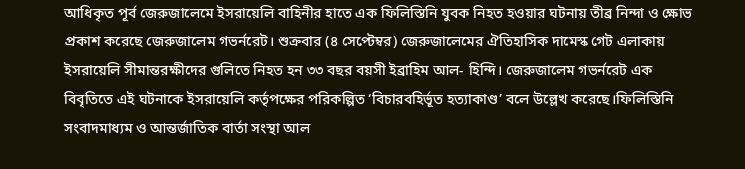আধিকৃত পূর্ব জেরুজালেমে ইসরায়েলি বাহিনীর হাতে এক ফিলিস্তিনি যুবক নিহত হওয়ার ঘটনায় তীব্র নিন্দা ও ক্ষোভ প্রকাশ করেছে জেরুজালেম গভর্নরেট। শুক্রবার (৪ সেপ্টেম্বর) জেরুজালেমের ঐতিহাসিক দামেস্ক গেট এলাকায় ইসরায়েলি সীমান্তরক্ষীদের গুলিতে নিহত হন ৩৩ বছর বয়সী ইব্রাহিম আল- হিন্দি। জেরুজালেম গভর্নরেট এক বিবৃতিতে এই ঘটনাকে ইসরায়েলি কর্তৃপক্ষের পরিকল্পিত ‘বিচারবহির্ভূত হত্যাকাণ্ড’ বলে উল্লেখ করেছে।ফিলিস্তিনি সংবাদমাধ্যম ও আন্তর্জাতিক বার্তা সংস্থা আল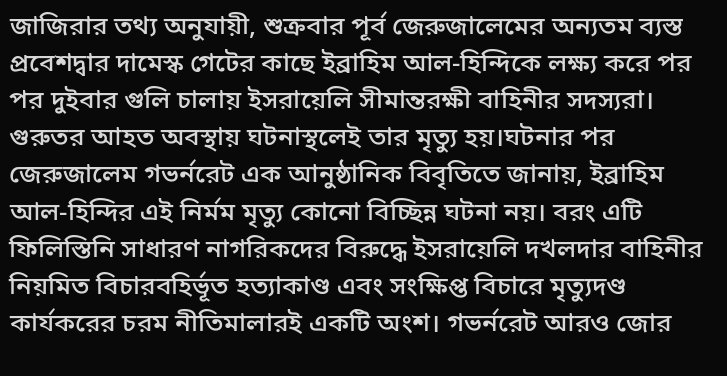জাজিরার তথ্য অনুযায়ী, শুক্রবার পূর্ব জেরুজালেমের অন্যতম ব্যস্ত প্রবেশদ্বার দামেস্ক গেটের কাছে ইব্রাহিম আল-হিন্দিকে লক্ষ্য করে পর পর দুইবার গুলি চালায় ইসরায়েলি সীমান্তরক্ষী বাহিনীর সদস্যরা। গুরুতর আহত অবস্থায় ঘটনাস্থলেই তার মৃত্যু হয়।ঘটনার পর জেরুজালেম গভর্নরেট এক আনুষ্ঠানিক বিবৃতিতে জানায়, ইব্রাহিম আল-হিন্দির এই নির্মম মৃত্যু কোনো বিচ্ছিন্ন ঘটনা নয়। বরং এটি ফিলিস্তিনি সাধারণ নাগরিকদের বিরুদ্ধে ইসরায়েলি দখলদার বাহিনীর নিয়মিত বিচারবহির্ভূত হত্যাকাণ্ড এবং সংক্ষিপ্ত বিচারে মৃত্যুদণ্ড কার্যকরের চরম নীতিমালারই একটি অংশ। গভর্নরেট আরও জোর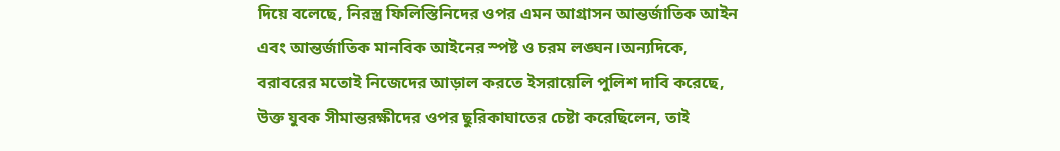দিয়ে বলেছে, নিরস্ত্র ফিলিস্তিনিদের ওপর এমন আগ্রাসন আন্তর্জাতিক আইন এবং আন্তর্জাতিক মানবিক আইনের স্পষ্ট ও চরম লঙ্ঘন।অন্যদিকে, বরাবরের মতোই নিজেদের আড়াল করতে ইসরায়েলি পুলিশ দাবি করেছে, উক্ত যুবক সীমান্তরক্ষীদের ওপর ছুরিকাঘাতের চেষ্টা করেছিলেন, তাই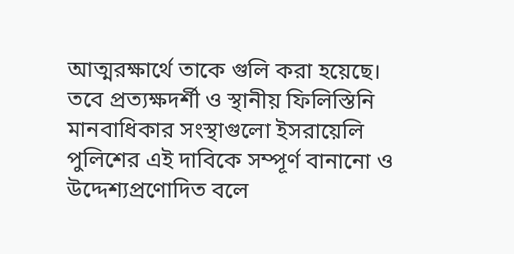আত্মরক্ষার্থে তাকে গুলি করা হয়েছে। তবে প্রত্যক্ষদর্শী ও স্থানীয় ফিলিস্তিনি মানবাধিকার সংস্থাগুলো ইসরায়েলি পুলিশের এই দাবিকে সম্পূর্ণ বানানো ও উদ্দেশ্যপ্রণোদিত বলে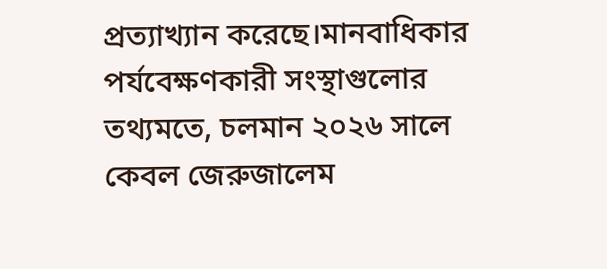প্রত্যাখ্যান করেছে।মানবাধিকার পর্যবেক্ষণকারী সংস্থাগুলোর তথ্যমতে, চলমান ২০২৬ সালে কেবল জেরুজালেম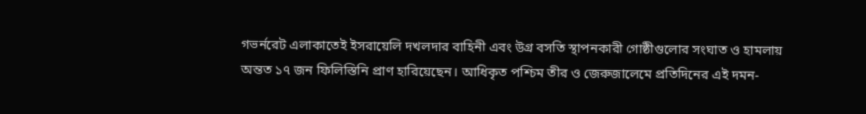গভর্নরেট এলাকাতেই ইসরায়েলি দখলদার বাহিনী এবং উগ্র বসতি স্থাপনকারী গোষ্ঠীগুলোর সংঘাত ও হামলায় অন্তত ১৭ জন ফিলিস্তিনি প্রাণ হারিয়েছেন। আধিকৃত পশ্চিম তীর ও জেরুজালেমে প্রতিদিনের এই দমন-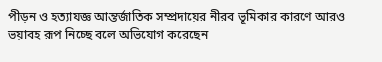পীড়ন ও হত্যাযজ্ঞ আন্তর্জাতিক সম্প্রদায়ের নীরব ভূমিকার কারণে আরও ভয়াবহ রূপ নিচ্ছে বলে অভিযোগ করেছেন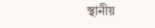স্থানীয়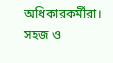অধিকারকর্মীরা।
সহজ ও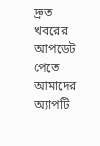দ্রুত খবরের আপডেট পেতে আমাদের অ্যাপটি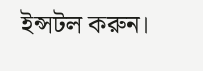ইন্সটল করুন।